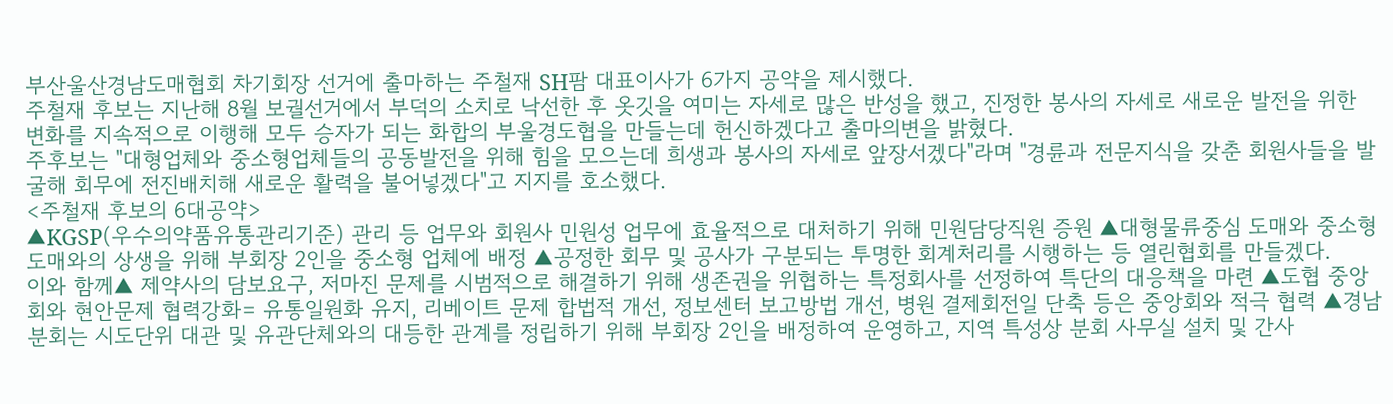부산울산경남도매협회 차기회장 선거에 출마하는 주철재 SH팜 대표이사가 6가지 공약을 제시했다.
주철재 후보는 지난해 8월 보궐선거에서 부덕의 소치로 낙선한 후 옷깃을 여미는 자세로 많은 반성을 했고, 진정한 봉사의 자세로 새로운 발전을 위한 변화를 지속적으로 이행해 모두 승자가 되는 화합의 부울경도협을 만들는데 헌신하겠다고 출마의변을 밝혔다.
주후보는 "대형업체와 중소형업체들의 공동발전을 위해 힘을 모으는데 희생과 봉사의 자세로 앞장서겠다"라며 "경륜과 전문지식을 갖춘 회원사들을 발굴해 회무에 전진배치해 새로운 활력을 불어넣겠다"고 지지를 호소했다.
<주철재 후보의 6대공약>
▲KGSP(우수의약품유통관리기준) 관리 등 업무와 회원사 민원성 업무에 효율적으로 대처하기 위해 민원담당직원 증원 ▲대형물류중심 도매와 중소형 도매와의 상생을 위해 부회장 2인을 중소형 업체에 배정 ▲공정한 회무 및 공사가 구분되는 투명한 회계처리를 시행하는 등 열린협회를 만들겠다.
이와 함께▲ 제약사의 담보요구, 저마진 문제를 시범적으로 해결하기 위해 생존권을 위협하는 특정회사를 선정하여 특단의 대응책을 마련 ▲도협 중앙회와 현안문제 협력강화= 유통일원화 유지, 리베이트 문제 합법적 개선, 정보센터 보고방법 개선, 병원 결제회전일 단축 등은 중앙회와 적극 협력 ▲경남분회는 시도단위 대관 및 유관단체와의 대등한 관계를 정립하기 위해 부회장 2인을 배정하여 운영하고, 지역 특성상 분회 사무실 설치 및 간사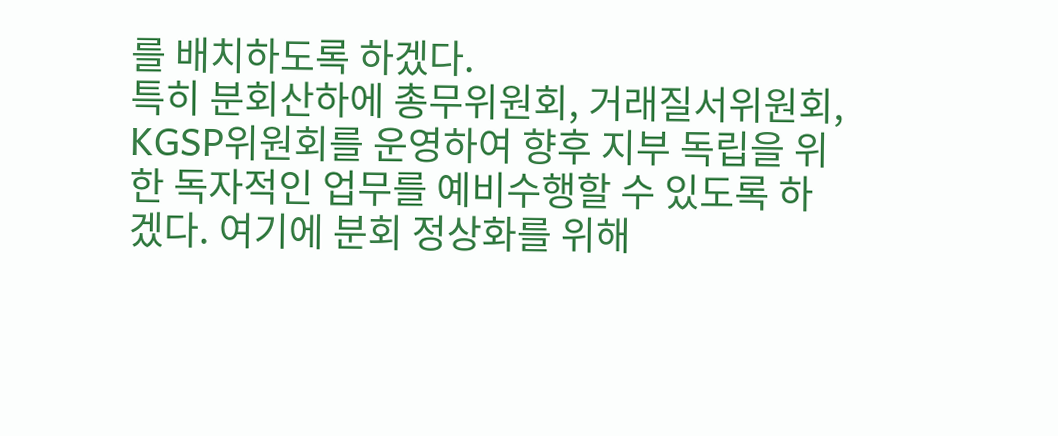를 배치하도록 하겠다.
특히 분회산하에 총무위원회, 거래질서위원회, KGSP위원회를 운영하여 향후 지부 독립을 위한 독자적인 업무를 예비수행할 수 있도록 하겠다. 여기에 분회 정상화를 위해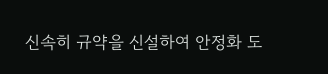신속히 규약을 신설하여 안정화 도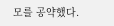모를 공약했다.